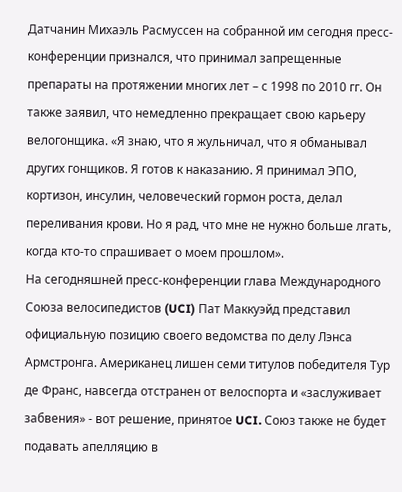Датчанин Михаэль Расмуссен на собранной им сегодня пресс-конференции признался, что принимал запрещенные препараты на протяжении многих лет – с 1998 по 2010 гг. Он также заявил, что немедленно прекращает свою карьеру велогонщика. «Я знаю, что я жульничал, что я обманывал других гонщиков. Я готов к наказанию. Я принимал ЭПО, кортизон, инсулин, человеческий гормон роста, делал переливания крови. Но я рад, что мне не нужно больше лгать, когда кто-то спрашивает о моем прошлом».
На сегодняшней пресс-конференции глава Международного Союза велосипедистов (UCI) Пат Маккуэйд представил официальную позицию своего ведомства по делу Лэнса Армстронга. Американец лишен семи титулов победителя Тур де Франс, навсегда отстранен от велоспорта и «заслуживает забвения» - вот решение, принятое UCI. Союз также не будет подавать апелляцию в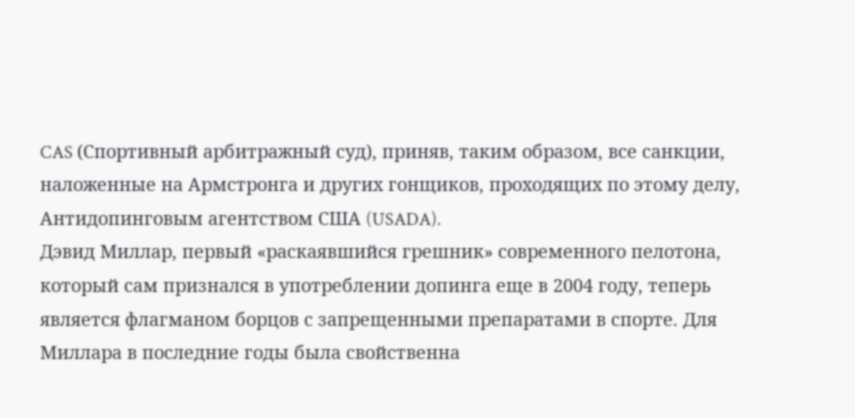CAS (Спортивный арбитражный суд), приняв, таким образом, все санкции, наложенные на Армстронга и других гонщиков, проходящих по этому делу, Антидопинговым агентством США (USADA).
Дэвид Миллар, первый «раскаявшийся грешник» современного пелотона, который сам признался в употреблении допинга еще в 2004 году, теперь является флагманом борцов с запрещенными препаратами в спорте. Для Миллара в последние годы была свойственна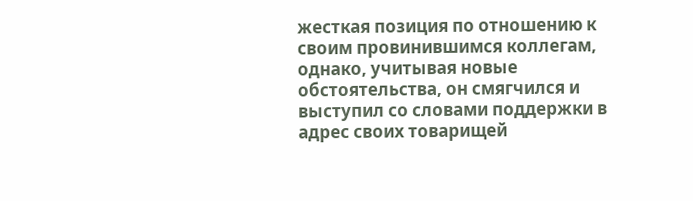жесткая позиция по отношению к своим провинившимся коллегам, однако, учитывая новые обстоятельства, он смягчился и выступил со словами поддержки в адрес своих товарищей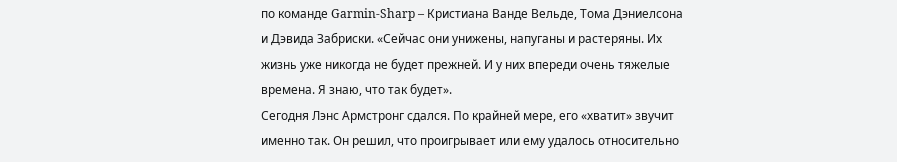по команде Garmin-Sharp – Кристиана Ванде Вельде, Тома Дэниелсона и Дэвида Забриски. «Сейчас они унижены, напуганы и растеряны. Их жизнь уже никогда не будет прежней. И у них впереди очень тяжелые времена. Я знаю, что так будет».
Сегодня Лэнс Армстронг сдался. По крайней мере, его «хватит» звучит именно так. Он решил, что проигрывает или ему удалось относительно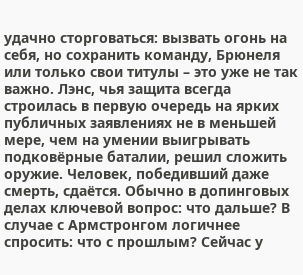удачно сторговаться: вызвать огонь на себя, но сохранить команду, Брюнеля или только свои титулы – это уже не так важно. Лэнс, чья защита всегда строилась в первую очередь на ярких публичных заявлениях не в меньшей мере, чем на умении выигрывать подковёрные баталии, решил сложить оружие. Человек, победивший даже смерть, сдаётся. Обычно в допинговых делах ключевой вопрос: что дальше? В случае с Армстронгом логичнее спросить: что с прошлым? Сейчас у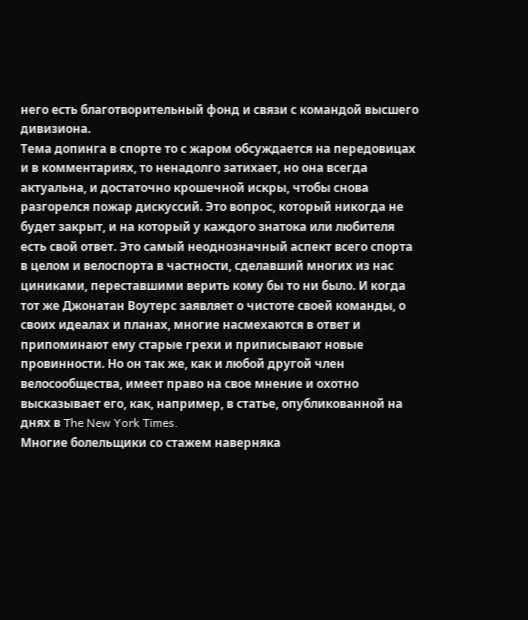него есть благотворительный фонд и связи с командой высшего дивизиона.
Тема допинга в спорте то с жаром обсуждается на передовицах и в комментариях, то ненадолго затихает, но она всегда актуальна, и достаточно крошечной искры, чтобы снова разгорелся пожар дискуссий. Это вопрос, который никогда не будет закрыт, и на который у каждого знатока или любителя есть свой ответ. Это самый неоднозначный аспект всего спорта в целом и велоспорта в частности, сделавший многих из нас циниками, переставшими верить кому бы то ни было. И когда тот же Джонатан Воутерс заявляет о чистоте своей команды, о своих идеалах и планах, многие насмехаются в ответ и припоминают ему старые грехи и приписывают новые провинности. Но он так же, как и любой другой член велосообщества, имеет право на свое мнение и охотно высказывает его, как, например, в статье, опубликованной на днях в The New York Times.
Многие болельщики со стажем наверняка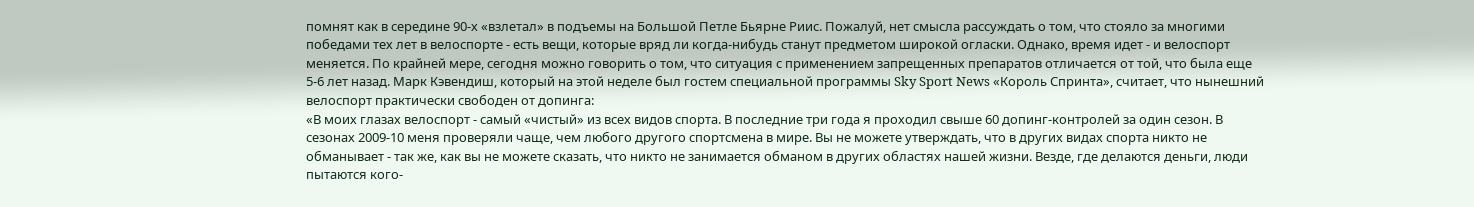помнят как в середине 90-х «взлетал» в подъемы на Большой Петле Бьярне Риис. Пожалуй, нет смысла рассуждать о том, что стояло за многими победами тех лет в велоспорте - есть вещи, которые вряд ли когда-нибудь станут предметом широкой огласки. Однако, время идет - и велоспорт меняется. По крайней мере, сегодня можно говорить о том, что ситуация с применением запрещенных препаратов отличается от той, что была еще 5-6 лет назад. Марк Кэвендиш, который на этой неделе был гостем специальной программы Sky Sport News «Король Спринта», считает, что нынешний велоспорт практически свободен от допинга:
«В моих глазах велоспорт - самый «чистый» из всех видов спорта. В последние три года я проходил свыше 60 допинг-контролей за один сезон. В сезонах 2009-10 меня проверяли чаще, чем любого другого спортсмена в мире. Вы не можете утверждать, что в других видах спорта никто не обманывает - так же, как вы не можете сказать, что никто не занимается обманом в других областях нашей жизни. Везде, где делаются деньги, люди пытаются кого-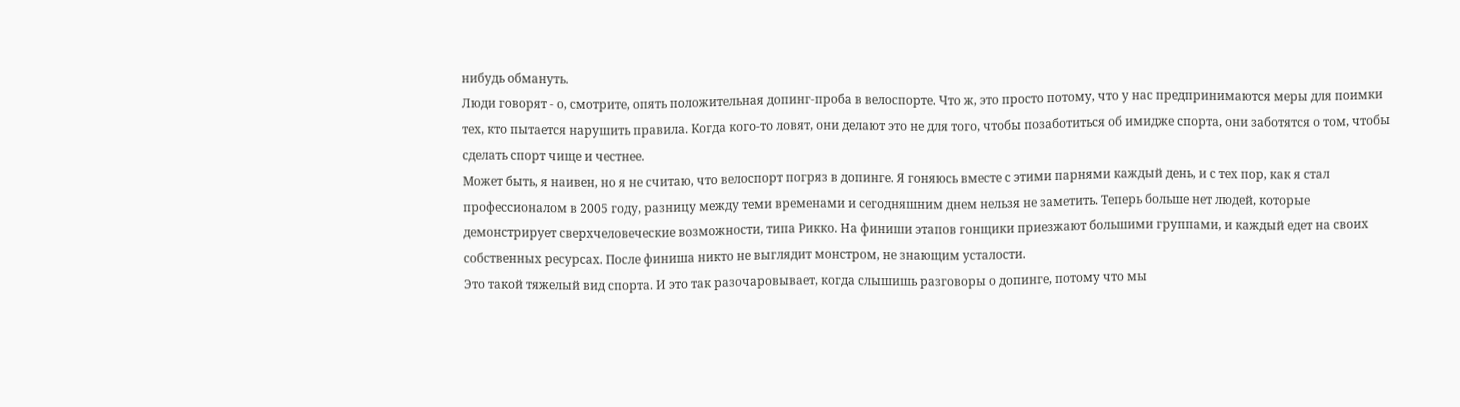нибудь обмануть.
Люди говорят - о, смотрите, опять положительная допинг-проба в велоспорте. Что ж, это просто потому, что у нас предпринимаются меры для поимки тех, кто пытается нарушить правила. Когда кого-то ловят, они делают это не для того, чтобы позаботиться об имидже спорта, они заботятся о том, чтобы сделать спорт чище и честнее.
Может быть, я наивен, но я не считаю, что велоспорт погряз в допинге. Я гоняюсь вместе с этими парнями каждый день, и с тех пор, как я стал профессионалом в 2005 году, разницу между теми временами и сегодняшним днем нельзя не заметить. Теперь больше нет людей, которые демонстрирует сверхчеловеческие возможности, типа Рикко. На финиши этапов гонщики приезжают большими группами, и каждый едет на своих собственных ресурсах. После финиша никто не выглядит монстром, не знающим усталости.
Это такой тяжелый вид спорта. И это так разочаровывает, когда слышишь разговоры о допинге, потому что мы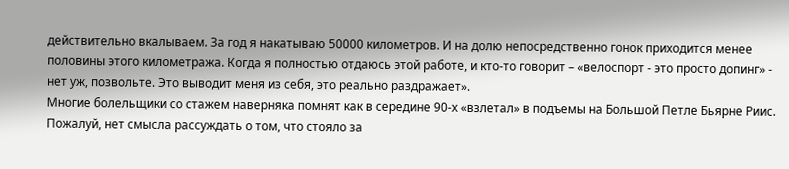действительно вкалываем. За год я накатываю 50000 километров. И на долю непосредственно гонок приходится менее половины этого километража. Когда я полностью отдаюсь этой работе, и кто-то говорит – «велоспорт - это просто допинг» - нет уж, позвольте. Это выводит меня из себя, это реально раздражает».
Многие болельщики со стажем наверняка помнят как в середине 90-х «взлетал» в подъемы на Большой Петле Бьярне Риис. Пожалуй, нет смысла рассуждать о том, что стояло за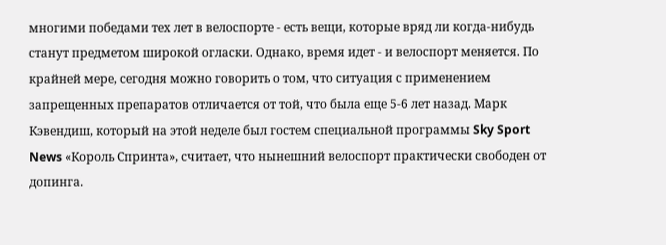многими победами тех лет в велоспорте - есть вещи, которые вряд ли когда-нибудь станут предметом широкой огласки. Однако, время идет - и велоспорт меняется. По крайней мере, сегодня можно говорить о том, что ситуация с применением запрещенных препаратов отличается от той, что была еще 5-6 лет назад. Марк Кэвендиш, который на этой неделе был гостем специальной программы Sky Sport News «Король Спринта», считает, что нынешний велоспорт практически свободен от допинга.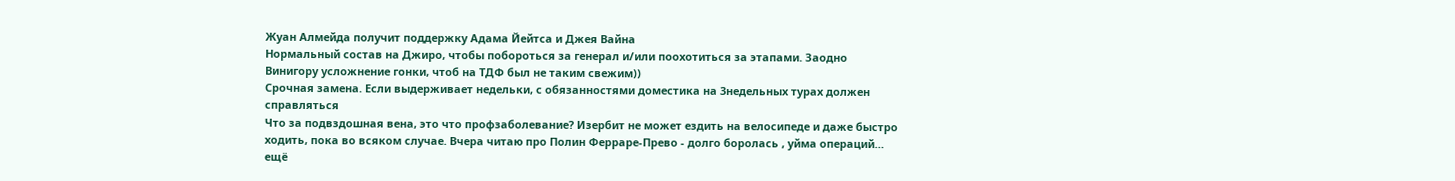Жуан Алмейда получит поддержку Адама Йейтса и Джея Вайна
Нормальный состав на Джиро, чтобы побороться за генерал и/или поохотиться за этапами. Заодно Винигору усложнение гонки, чтоб на ТДФ был не таким свежим))
Срочная замена. Если выдерживает недельки, с обязанностями доместика на 3недельных турах должен справляться
Что за подвздошная вена, это что профзаболевание? Изербит не может ездить на велосипеде и даже быстро ходить, пока во всяком случае. Вчера читаю про Полин Ферраре-Прево - долго боролась , уйма операций… ещё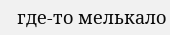где-то мелькало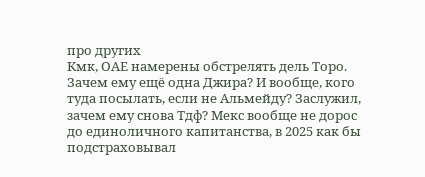про других
Кмк, ОАЕ намерены обстрелять дель Торо. Зачем ему ещё одна Джира? И вообще, кого туда посылать, если не Альмейду? Заслужил, зачем ему снова Тдф? Мекс вообще не дорос до единоличного капитанства, в 2025 как бы подстраховывал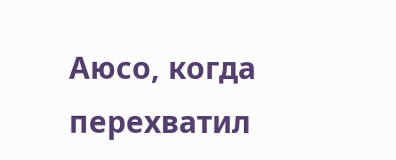Аюсо, когда перехватил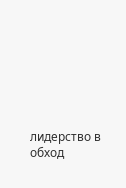лидерство в обход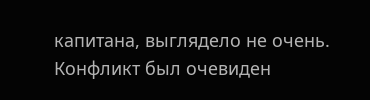капитана, выглядело не очень. Конфликт был очевиден